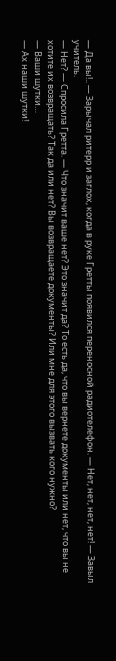— Да вы!.. — Зарычал ритерр и заглох, когда в руке Гретты появился переносной радиотелефон. — Нет, нет, нет, нет! — Завыл учитель.
— Нет? — Спросила Гретта. — Что значит ваше нет? Это значит да? То есть да, что вы вернете документы или нет, что вы не хотите их возвращать? Так да или нет? Вы возвращаете документы? Или мне для этого вызвать кого нужно?
— Ваши шутки…
— Ах наши шутки!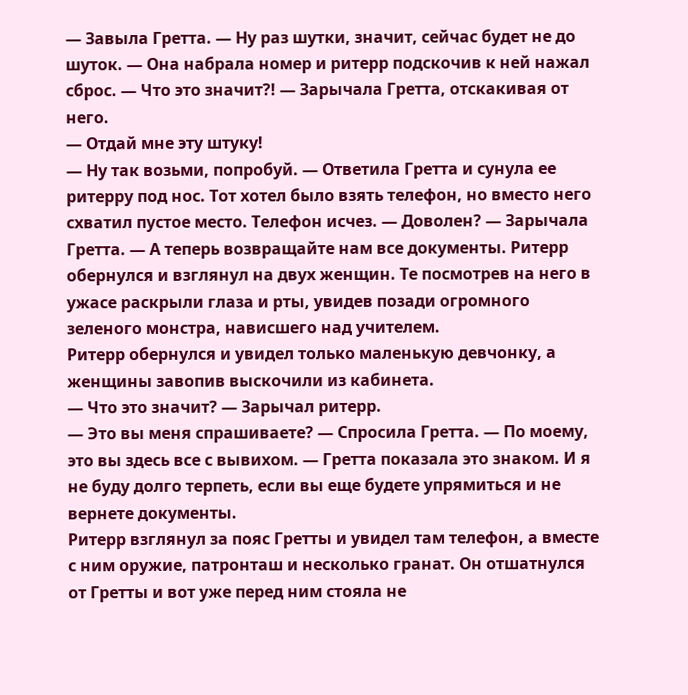— Завыла Гретта. — Ну раз шутки, значит, сейчас будет не до шуток. — Она набрала номер и ритерр подскочив к ней нажал сброс. — Что это значит?! — Зарычала Гретта, отскакивая от него.
— Отдай мне эту штуку!
— Ну так возьми, попробуй. — Ответила Гретта и сунула ее ритерру под нос. Тот хотел было взять телефон, но вместо него схватил пустое место. Телефон исчез. — Доволен? — Зарычала Гретта. — А теперь возвращайте нам все документы. Ритерр обернулся и взглянул на двух женщин. Те посмотрев на него в ужасе раскрыли глаза и рты, увидев позади огромного зеленого монстра, нависшего над учителем.
Ритерр обернулся и увидел только маленькую девчонку, а женщины завопив выскочили из кабинета.
— Что это значит? — Зарычал ритерр.
— Это вы меня спрашиваете? — Спросила Гретта. — По моему, это вы здесь все с вывихом. — Гретта показала это знаком. И я не буду долго терпеть, если вы еще будете упрямиться и не вернете документы.
Ритерр взглянул за пояс Гретты и увидел там телефон, а вместе с ним оружие, патронташ и несколько гранат. Он отшатнулся от Гретты и вот уже перед ним стояла не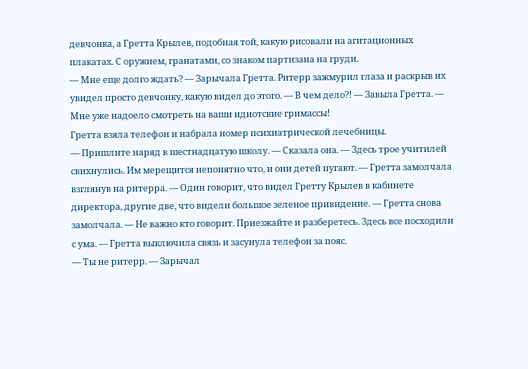девчонка, а Гретта Крылев, подобная той, какую рисовали на агитационных плакатах. С оружием, гранатами, со знаком партизана на груди.
— Мне еще долго ждать? — Зарычала Гретта. Ритерр зажмурил глаза и раскрыв их увидел просто девчонку, какую видел до этого. — В чем дело?! — Завыла Гретта. — Мне уже надоело смотреть на ваши идиотские гримассы!
Гретта взяла телефон и набрала номер психиатрической лечебницы.
— Пришлите наряд в шестнадцатую школу. — Сказала она. — Здесь трое учитилей свихнулись. Им мерещится непонятно что, и они детей пугают. — Гретта замолчала взглянув на ритерра. — Один говорит, что видел Гретту Крылев в кабинете директора, другие две, что видели большое зеленое привидение. — Гретта снова замолчала. — Не важно кто говорит. Приезжайте и разберетесь. Здесь все посходили с ума. — Гретта выключила связь и засунула телефон за пояс.
— Ты не ритерр. — Зарычал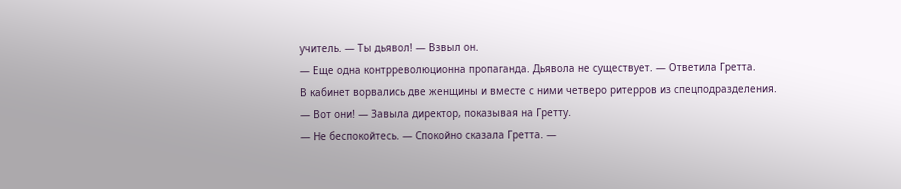учитель. — Ты дьявол! — Взвыл он.
— Еще одна контрреволюционна пропаганда. Дьявола не существует. — Ответила Гретта.
В кабинет ворвались две женщины и вместе с ними четверо ритерров из спецподразделения.
— Вот они! — Завыла директор, показывая на Гретту.
— Не беспокойтесь. — Спокойно сказала Гретта. —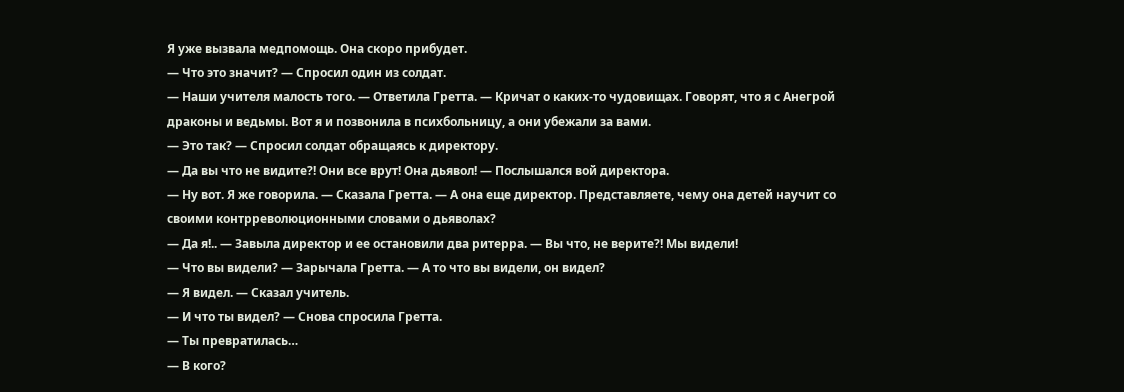Я уже вызвала медпомощь. Она скоро прибудет.
— Что это значит? — Спросил один из солдат.
— Наши учителя малость того. — Ответила Гретта. — Кричат о каких-то чудовищах. Говорят, что я с Анегрой драконы и ведьмы. Вот я и позвонила в психбольницу, а они убежали за вами.
— Это так? — Спросил солдат обращаясь к директору.
— Да вы что не видите?! Они все врут! Она дьявол! — Послышался вой директора.
— Ну вот. Я же говорила. — Сказала Гретта. — А она еще директор. Представляете, чему она детей научит со своими контрреволюционными словами о дьяволах?
— Да я!.. — Завыла директор и ее остановили два ритерра. — Вы что, не верите?! Мы видели!
— Что вы видели? — Зарычала Гретта. — А то что вы видели, он видел?
— Я видел. — Сказал учитель.
— И что ты видел? — Снова спросила Гретта.
— Ты превратилась…
— В кого?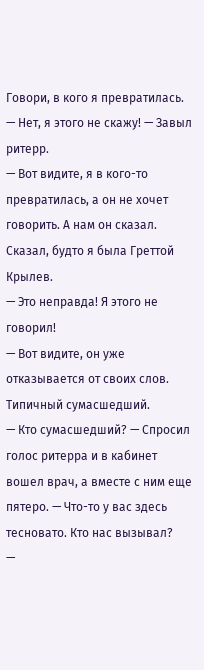Говори, в кого я превратилась.
— Нет, я этого не скажу! — Завыл ритерр.
— Вот видите, я в кого-то превратилась, а он не хочет говорить. А нам он сказал. Сказал, будто я была Греттой Крылев.
— Это неправда! Я этого не говорил!
— Вот видите, он уже отказывается от своих слов. Типичный сумасшедший.
— Кто сумасшедший? — Спросил голос ритерра и в кабинет вошел врач, а вместе с ним еще пятеро. — Что-то у вас здесь тесновато. Кто нас вызывал?
—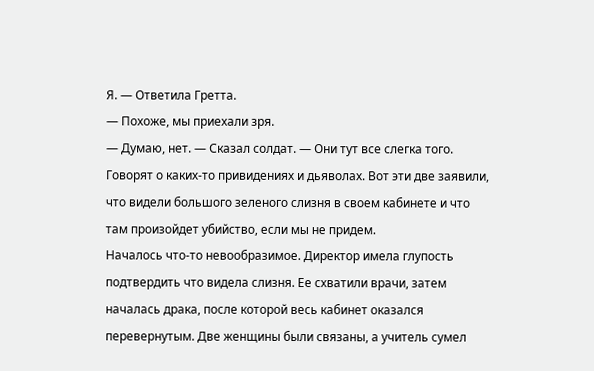Я. — Ответила Гретта.
— Похоже, мы приехали зря.
— Думаю, нет. — Сказал солдат. — Они тут все слегка того. Говорят о каких-то привидениях и дьяволах. Вот эти две заявили, что видели большого зеленого слизня в своем кабинете и что там произойдет убийство, если мы не придем.
Началось что-то невообразимое. Директор имела глупость подтвердить что видела слизня. Ее схватили врачи, затем началась драка, после которой весь кабинет оказался перевернутым. Две женщины были связаны, а учитель сумел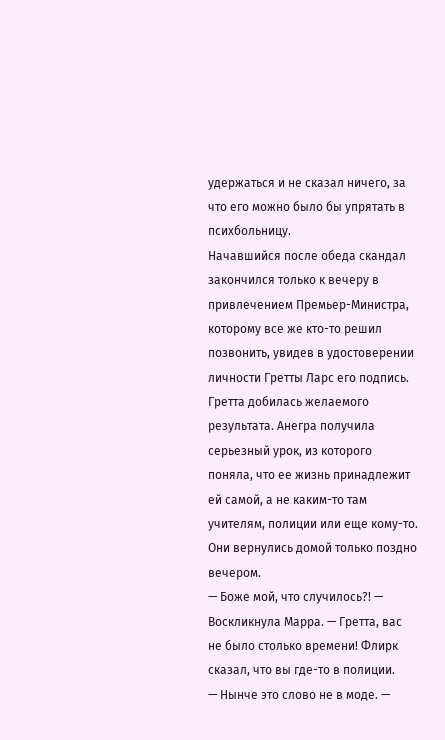удержаться и не сказал ничего, за что его можно было бы упрятать в психбольницу.
Начавшийся после обеда скандал закончился только к вечеру в привлечением Премьер-Министра, которому все же кто-то решил позвонить, увидев в удостоверении личности Гретты Ларс его подпись.
Гретта добилась желаемого результата. Анегра получила серьезный урок, из которого поняла, что ее жизнь принадлежит ей самой, а не каким-то там учителям, полиции или еще кому-то.
Они вернулись домой только поздно вечером.
— Боже мой, что случилось?! — Воскликнула Марра. — Гретта, вас не было столько времени! Флирк сказал, что вы где-то в полиции.
— Нынче это слово не в моде. —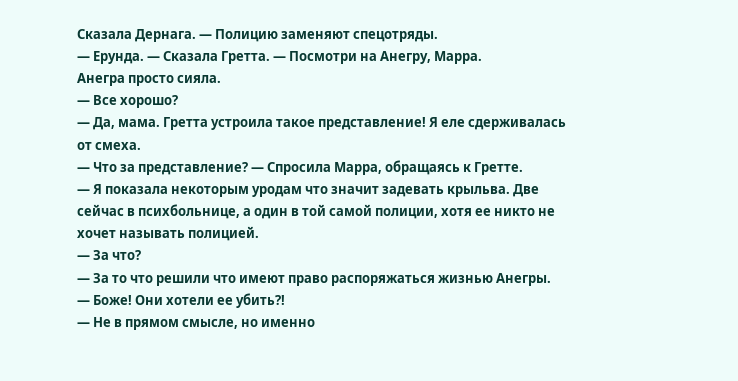Сказала Дернага. — Полицию заменяют спецотряды.
— Ерунда. — Сказала Гретта. — Посмотри на Анегру, Марра.
Анегра просто сияла.
— Все хорошо?
— Да, мама. Гретта устроила такое представление! Я еле сдерживалась от смеха.
— Что за представление? — Спросила Марра, обращаясь к Гретте.
— Я показала некоторым уродам что значит задевать крыльва. Две сейчас в психбольнице, а один в той самой полиции, хотя ее никто не хочет называть полицией.
— За что?
— За то что решили что имеют право распоряжаться жизнью Анегры.
— Боже! Они хотели ее убить?!
— Не в прямом смысле, но именно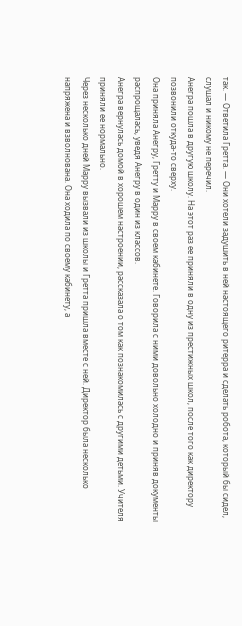так. — Ответила Гретта. — Они хотели задушить в ней настоящего ритерра и сделать робота, который бы сидел, слушал и никому не перечил.
Анегра пошла в другую школу. На этот раз ее приняли в одну из престижных школ, после того как директору позвонили откуда-то сверху.
Она приняла Анегру, Гретту и Марру в своем кабинете. Говорила с ними довольно холодно и приняв документы распрощалась, уведя Анегру в один из классов.
Анегра вернулась домой в хорошем настроении, рассказала о том как познакомилась с другими детьми. Учителя приняли ее нормально.
Через несколько дней Марру вызвали из школы и Гретта пришла вместе с ней. Директор была несколько напряжена и взволнована. Она ходила по своему кабинету, а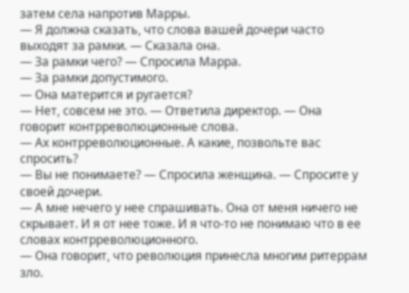затем села напротив Марры.
— Я должна сказать, что слова вашей дочери часто выходят за рамки. — Сказала она.
— За рамки чего? — Спросила Марра.
— За рамки допустимого.
— Она матерится и ругается?
— Нет, совсем не это. — Ответила директор. — Она говорит контрреволюционные слова.
— Ах контрреволюционные. А какие, позвольте вас спросить?
— Вы не понимаете? — Спросила женщина. — Спросите у своей дочери.
— А мне нечего у нее спрашивать. Она от меня ничего не скрывает. И я от нее тоже. И я что-то не понимаю что в ее словах контрреволюционного.
— Она говорит, что революция принесла многим ритеррам зло.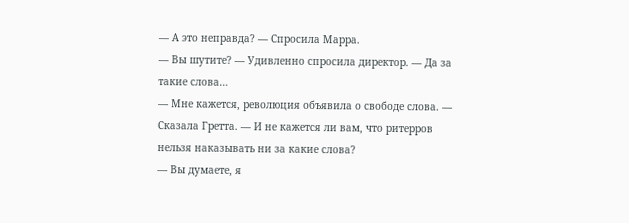— А это неправда? — Спросила Марра.
— Вы шутите? — Удивленно спросила директор. — Да за такие слова…
— Мне кажется, революция объявила о свободе слова. — Сказала Гретта. — И не кажется ли вам, что ритерров нельзя наказывать ни за какие слова?
— Вы думаете, я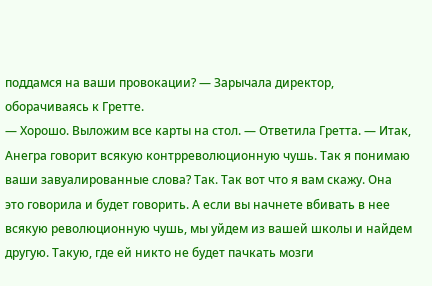поддамся на ваши провокации? — Зарычала директор, оборачиваясь к Гретте.
— Хорошо. Выложим все карты на стол. — Ответила Гретта. — Итак, Анегра говорит всякую контрреволюционную чушь. Так я понимаю ваши завуалированные слова? Так. Так вот что я вам скажу. Она это говорила и будет говорить. А если вы начнете вбивать в нее всякую революционную чушь, мы уйдем из вашей школы и найдем другую. Такую, где ей никто не будет пачкать мозги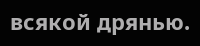всякой дрянью.